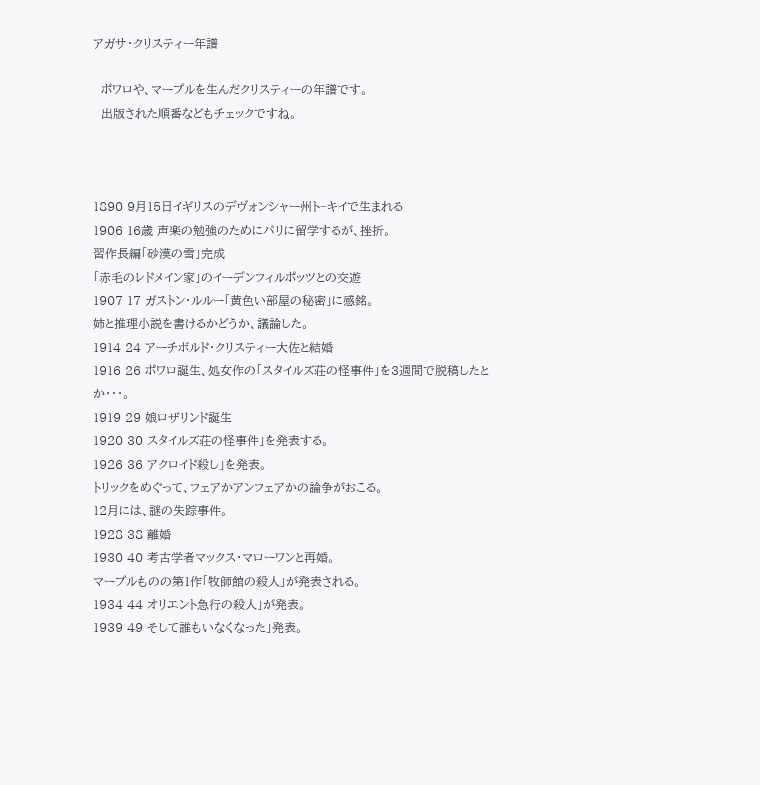アガサ・クリスティー年譜

  ポワロや、マープルを生んだクリスティーの年譜です。
  出版された順番などもチェックですね。



1890 9月15日イギリスのデヴォンシャー州ト−キイで生まれる
1906 16歳 声楽の勉強のためにパリに留学するが、挫折。
習作長編「砂漠の雪」完成
「赤毛のレドメイン家」のイーデンフィルポッツとの交遊
1907 17 ガストン・ルルー「黄色い部屋の秘密」に感銘。
姉と推理小説を書けるかどうか、議論した。
1914 24 アーチボルド・クリスティー大佐と結婚
1916 26 ポワロ誕生、処女作の「スタイルズ荘の怪事件」を3週間で脱稿したとか・・・。
1919 29 娘ロザリンド誕生
1920 30 スタイルズ荘の怪事件」を発表する。
1926 36 アクロイド殺し」を発表。
トリックをめぐって、フェアかアンフェアかの論争がおこる。
12月には、謎の失踪事件。
1928 38 離婚
1930 40 考古学者マックス・マローワンと再婚。
マープルものの第1作「牧師館の殺人」が発表される。
1934 44 オリエント急行の殺人」が発表。
1939 49 そして誰もいなくなった」発表。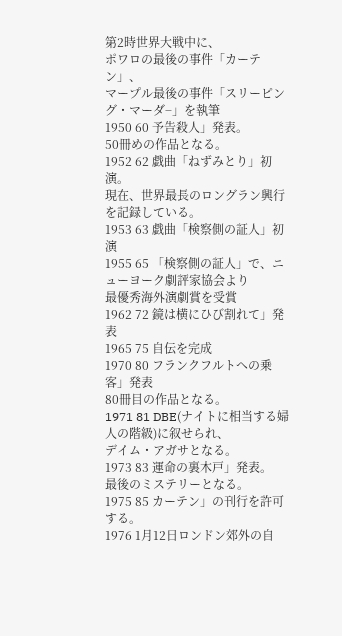第2時世界大戦中に、
ポワロの最後の事件「カーテン」、
マープル最後の事件「スリーピング・マーダ−」を執筆
1950 60 予告殺人」発表。
50冊めの作品となる。
1952 62 戯曲「ねずみとり」初演。
現在、世界最長のロングラン興行を記録している。
1953 63 戯曲「検察側の証人」初演
1955 65 「検察側の証人」で、ニューヨーク劇評家協会より
最優秀海外演劇賞を受賞
1962 72 鏡は横にひび割れて」発表
1965 75 自伝を完成
1970 80 フランクフルトへの乗客」発表
80冊目の作品となる。
1971 81 DBE(ナイトに相当する婦人の階級)に叙せられ、
デイム・アガサとなる。
1973 83 運命の裏木戸」発表。
最後のミステリーとなる。
1975 85 カーテン」の刊行を許可する。
1976 1月12日ロンドン郊外の自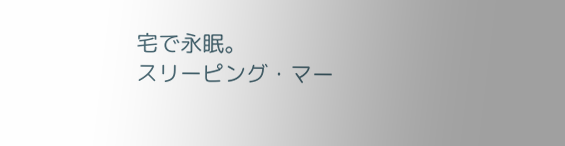宅で永眠。
スリーピング・マー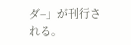ダ−」が刊行される。